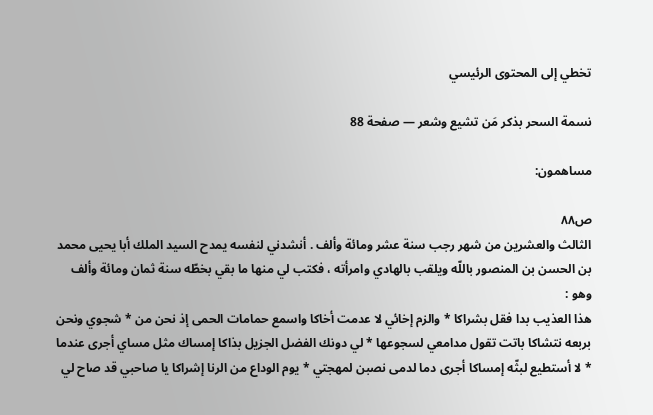تخطي إلى المحتوى الرئيسي

نسمة السحر بذكر مَن تشيع وشعر — صفحة 88

مساهمون:

ص٨٨
الثالث والعشرين من شهر رجب سنة عشر ومائة وألف . أنشدني لنفسه يمدح السيد الملك أبا يحيى محمد بن الحسن بن المنصور باللّه ويلقب بالهادي وامرأته ، فكتب لي منها ما بقي بخطّه سنة ثمان ومائة وألف وهو :
هذا العذيب بدا فقل بشراكا * والزم إخائي لا عدمت أخاكا واسمع حمامات الحمى إذ نحن من * شجوي ونحن بربعه نتشاكا باتت تقول مدامعي لسجوعها * لي دونك الفضل الجزيل بذاكا إمساك مثل مساي أجرى عندما * لا أستطيع لبثّه إمساكا أجرى دما لدمى نصبن لمهجتي * يوم الوداع من الرنا إشراكا يا صاحبي قد صاح لي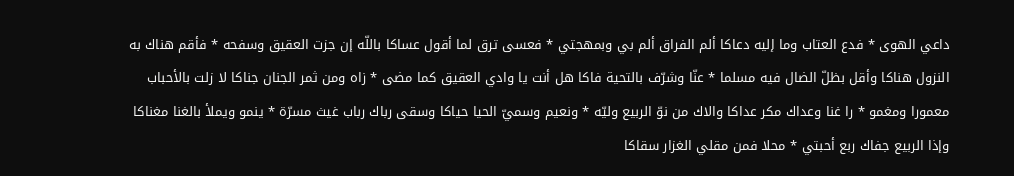داعي الهوى * فدع العتاب وما إليه دعاكا ألم الفراق ألم بي وبمهجتي * فعسى ترق لما أقول عساكا باللّه إن جزت العقيق وسفحه * فأقم هناك به النزول هناكا وأقل بظلّ الضال فيه مسلما * عنّا وشرّف بالتحية فاكا هل أنت يا وادي العقيق كما مضى * زاه ومن ثمر الجنان جناكا لا زلت بالأحباب معمورا ومغمو * را غنا وعداك مكر عداكا والاك من نوّ الربيع وليّه * ونعيم وسميّ الحيا حياكا وسقى رباك رباب غيث مسرّة * ينمو ويملأ بالغنا مغناكا وإذا الربيع جفاك ربع أحبتي * محلا فمن مقلي الغزار سقاكا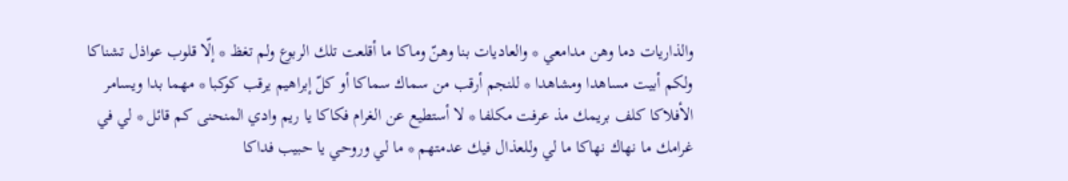والذاريات دما وهن مدامعي * والعاديات بنا وهنّ وماكا ما أقلعت تلك الربوع ولم تغظ * إلّا قلوب عواذل تشناكا ولكم أبيت مساهدا ومشاهدا * للنجم أرقب من سماك سماكا أو كلّ إبراهيم يرقب كوكبا * مهما بدا ويسامر الأفلاكا كلف بريمك مذ عرفت مكلفا * لا أستطيع عن الغرام فكاكا يا ريم وادي المنحنى كم قائل * لي في غرامك ما نهاك نهاكا ما لي وللعذال فيك عدمتهم * ما لي وروحي يا حبيب فداكا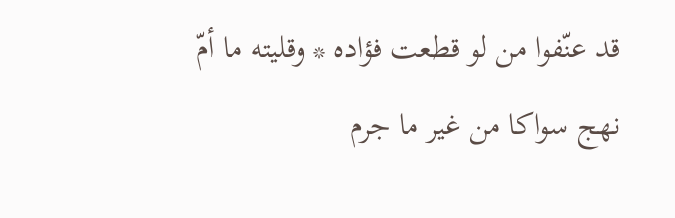قد عنّفوا من لو قطعت فؤاده * وقليته ما أمّ نهج سواكا من غير ما جرم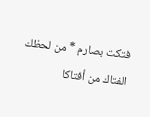فتكت بصارم * من لحظك الفتاك من أفتاكا